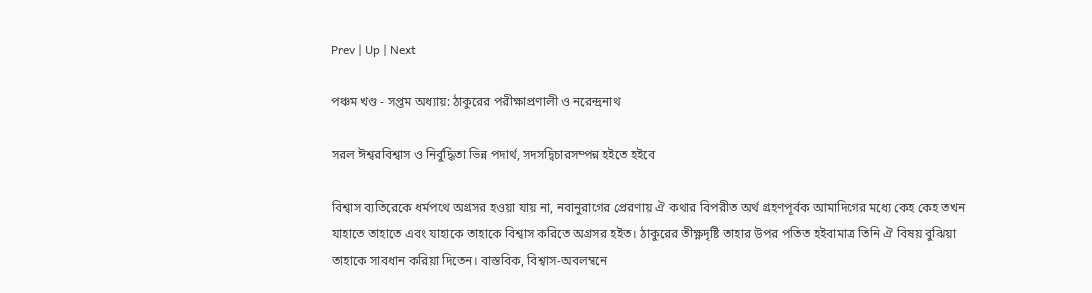Prev | Up | Next

পঞ্চম খণ্ড - সপ্তম অধ্যায়: ঠাকুরের পরীক্ষাপ্রণালী ও নরেন্দ্রনাথ

সরল ঈশ্বরবিশ্বাস ও নির্বুদ্ধিতা ভিন্ন পদার্থ, সদসদ্বিচারসম্পন্ন হইতে হইবে

বিশ্বাস ব্যতিরেকে ধর্মপথে অগ্রসর হওয়া যায় না, নবানুরাগের প্রেরণায় ঐ কথার বিপরীত অর্থ গ্রহণপূর্বক আমাদিগের মধ্যে কেহ কেহ তখন যাহাতে তাহাতে এবং যাহাকে তাহাকে বিশ্বাস করিতে অগ্রসর হইত। ঠাকুরের তীক্ষ্ণদৃষ্টি তাহার উপর পতিত হইবামাত্র তিনি ঐ বিষয় বুঝিয়া তাহাকে সাবধান করিয়া দিতেন। বাস্তবিক, বিশ্বাস-অবলম্বনে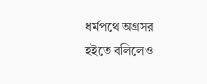ধর্মপথে অগ্রসর হইতে বলিলেও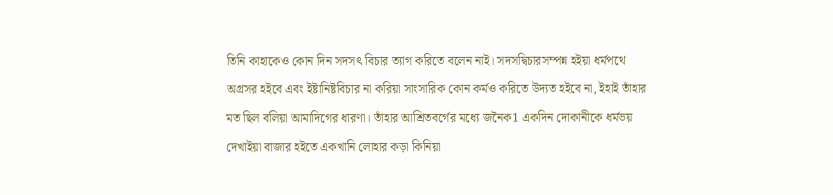তিনি কাহাকেও কোন দিন সদসৎ বিচার ত্যাগ করিতে বলেন নাই। সদসদ্বিচারসম্পন্ন হইয়া ধর্মপথে অগ্রসর হইবে এবং ইষ্টানিষ্টবিচার না করিয়া সাংসারিক কোন কর্মও করিতে উদ্যত হইবে না, ইহাই তাঁহার মত ছিল বলিয়া আমাদিগের ধারণা। তাঁহার আশ্রিতবর্গের মধ্যে জনৈক1 একদিন দোকানীকে ধর্মভয় দেখাইয়া বাজার হইতে একখানি লোহার কড়া কিনিয়া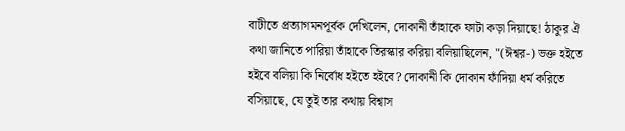বাটীতে প্রত্যাগমনপূর্বক দেখিলেন, দোকানী তাঁহাকে ফাটা কড়া দিয়াছে! ঠাকুর ঐ কথা জানিতে পারিয়া তাঁহাকে তিরস্কার করিয়া বলিয়াছিলেন, "(ঈশ্বর-) ভক্ত হইতে হইবে বলিয়া কি নির্বোধ হইতে হইবে? দোকানী কি দোকান ফাঁদিয়া ধর্ম করিতে বসিয়াছে, যে তুই তার কথায় বিশ্বাস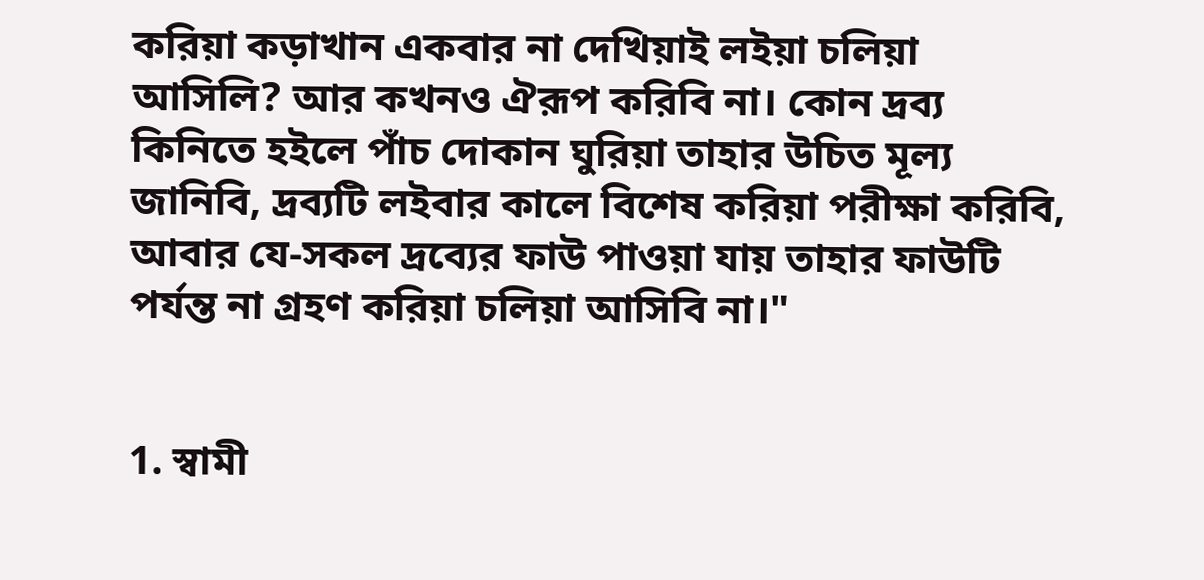করিয়া কড়াখান একবার না দেখিয়াই লইয়া চলিয়া আসিলি? আর কখনও ঐরূপ করিবি না। কোন দ্রব্য কিনিতে হইলে পাঁচ দোকান ঘুরিয়া তাহার উচিত মূল্য জানিবি, দ্রব্যটি লইবার কালে বিশেষ করিয়া পরীক্ষা করিবি, আবার যে-সকল দ্রব্যের ফাউ পাওয়া যায় তাহার ফাউটি পর্যন্ত না গ্রহণ করিয়া চলিয়া আসিবি না।"


1. স্বামী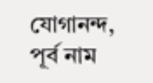যোগানন্দ, পূর্ব নাম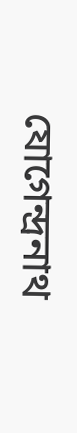যোগেন্দ্রনাথ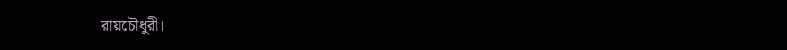রায়চৌধুরী।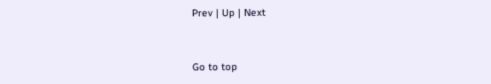Prev | Up | Next


Go to top